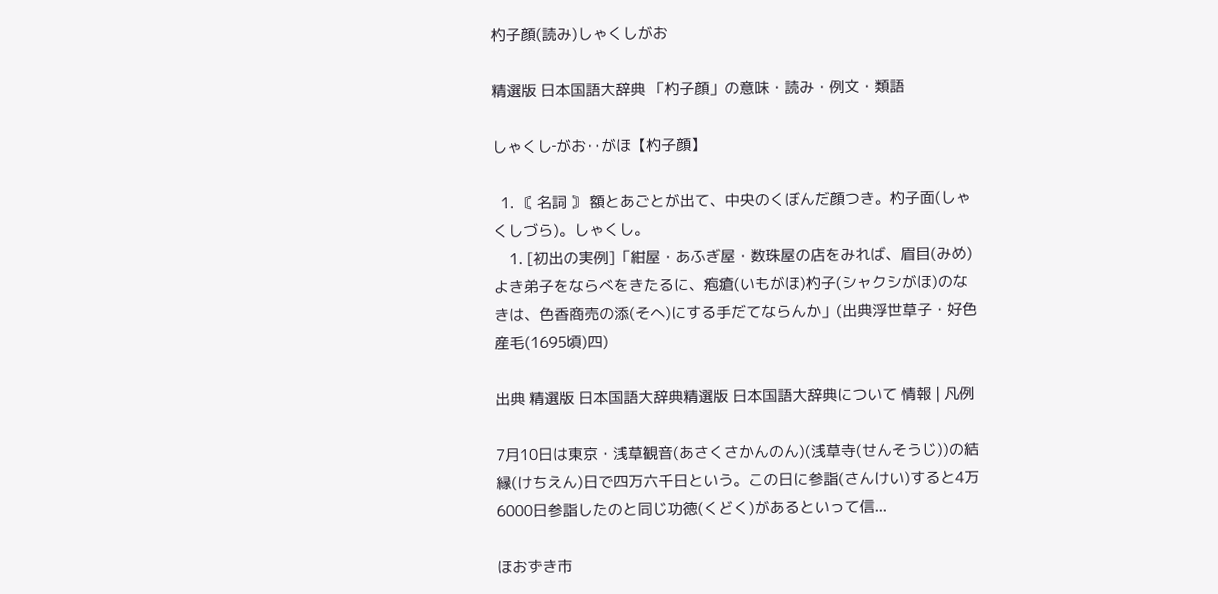杓子顔(読み)しゃくしがお

精選版 日本国語大辞典 「杓子顔」の意味・読み・例文・類語

しゃくし‐がお‥がほ【杓子顔】

  1. 〘 名詞 〙 額とあごとが出て、中央のくぼんだ顔つき。杓子面(しゃくしづら)。しゃくし。
    1. [初出の実例]「紺屋・あふぎ屋・数珠屋の店をみれば、眉目(みめ)よき弟子をならべをきたるに、疱瘡(いもがほ)杓子(シャクシがほ)のなきは、色香商売の添(そへ)にする手だてならんか」(出典浮世草子・好色産毛(1695頃)四)

出典 精選版 日本国語大辞典精選版 日本国語大辞典について 情報 | 凡例

7月10日は東京・浅草観音(あさくさかんのん)(浅草寺(せんそうじ))の結縁(けちえん)日で四万六千日という。この日に参詣(さんけい)すると4万6000日参詣したのと同じ功徳(くどく)があるといって信...

ほおずき市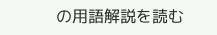の用語解説を読む